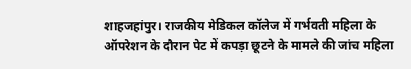शाहजहांपुर। राजकीय मेडिकल कॉलेज में गर्भवती महिला के ऑपरेशन के दौरान पेट में कपड़ा छूटने के मामले की जांच महिला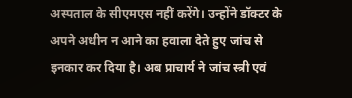अस्पताल के सीएमएस नहीं करेंगे। उन्होंने डॉक्टर के अपने अधीन न आने का हवाला देते हुए जांच से इनकार कर दिया है। अब प्राचार्य ने जांच स्त्री एवं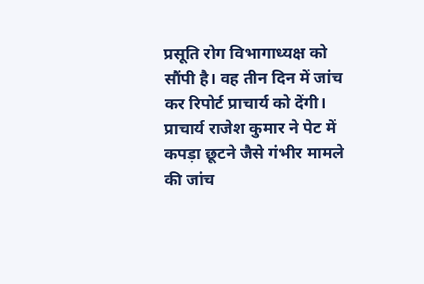प्रसूति रोग विभागाध्यक्ष को सौंपी है। वह तीन दिन में जांच कर रिपोर्ट प्राचार्य को देंगी।
प्राचार्य राजेश कुमार ने पेट में कपड़ा छूटने जैसे गंभीर मामले की जांच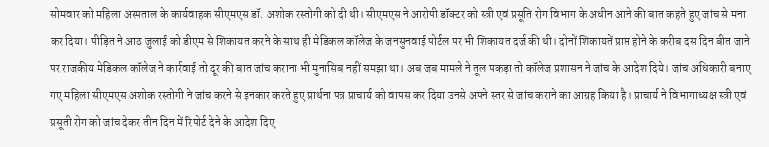सोमवार को महिला अस्पताल के कार्यवाहक सीएमएस डॉ. अशोक रस्तोगी को दी थी। सीएमएस ने आरोपी डॉक्टर को स्त्री एवं प्रसूति रोग विभाग के अधीन आने की बात कहते हुए जांच से मना कर दिया। पीड़ित ने आठ जुलाई को डीएम से शिकायत करने के साथ ही मेडिकल कॉलेज के जनसुनवाई पोर्टल पर भी शिकायत दर्ज की थी। दोनों शिकायतें प्राप्त होने के करीब दस दिन बीत जाने पर राजकीय मेडिकल कॉलेज ने कार्रवाई तो दूर की बात जांच कराना भी मुनासिब नहीं समझा था। अब जब मामले ने तूल पकड़ा तो कॉलेज प्रशासन ने जांच के आदेश दिये। जांच अधिकारी बनाए गए महिला सीएमएस अशोक रस्तोगी ने जांच करने से इनकार करते हुए प्रार्थना पत्र प्राचार्य को वापस कर दिया उनसे अपने स्तर से जांच कराने का आग्रह किया है। प्राचार्य ने विभागाध्यक्ष स्त्री एवं प्रसूती रोग को जांच देकर तीन दिन में रिपोर्ट देने के आदेश दिए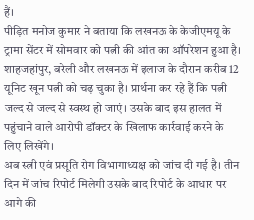हैं।
पीड़ित मनोज कुमार ने बताया कि लखनऊ के केजीएमयू के ट्रामा सेंटर में सोमवार को पत्नी की आंत का ऑपरेशन हुआ है। शाहजहांपुर, बरेली और लखनऊ में इलाज के दौरान करीब 12 यूनिट खून पत्नी को चढ़ चुका है। प्रार्थना कर रहे हैं कि पत्नी जल्द से जल्द से स्वस्थ हो जाएं। उसके बाद इस हालत में पहुंचाने वाले आरोपी डॉक्टर के खिलाफ कार्रवाई करने के लिए लिखेंगे।
अब स्त्री एवं प्रसूति रोग विभागाध्यक्ष को जांच दी गई है। तीन दिन में जांच रिपोर्ट मिलेगी उसके बाद रिपोर्ट के आधार पर आगे की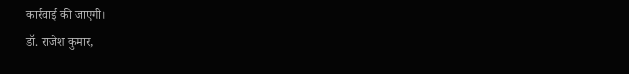कार्रवाई की जाएगी।
डॉ. राजेश कुमार,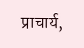प्राचार्य,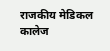राजकीय मेडिकल कालेज